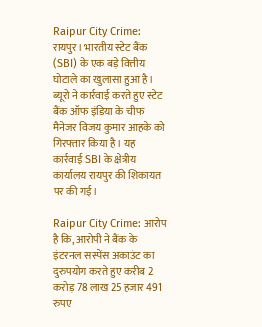Raipur City Crime: रायपुर। भारतीय स्टेट बैंक (SBI) के एक बड़े वित्तीय घोटाले का खुलासा हुआ है। ब्यूरो ने कार्रवाई करते हुए स्टेट बैंक ऑफ इंडिया के चीफ मैनेजर विजय कुमार आहके को गिरफ्तार किया है। यह कार्रवाई SBI के क्षेत्रीय कार्यालय रायपुर की शिकायत पर की गई।

Raipur City Crime: आरोप है कि, आरोपी ने बैंक के इंटरनल सस्पेंस अकाउंट का दुरुपयोग करते हुए करीब 2 करोड़ 78 लाख 25 हजार 491 रुपए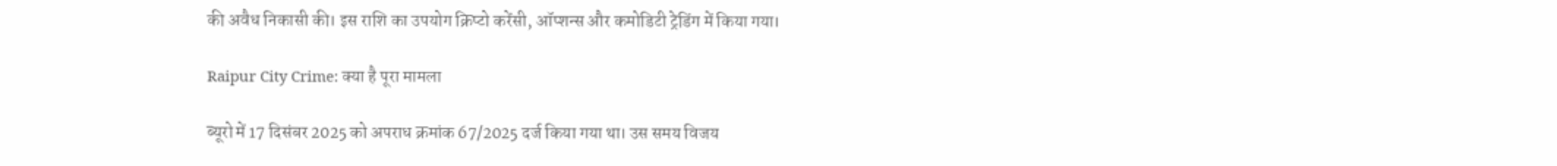की अवैध निकासी की। इस राशि का उपयोग क्रिप्टो करेंसी, ऑप्शन्स और कमोडिटी ट्रेडिंग में किया गया।

Raipur City Crime: क्या है पूरा मामला

ब्यूरो में 17 दिसंबर 2025 को अपराध क्रमांक 67/2025 दर्ज किया गया था। उस समय विजय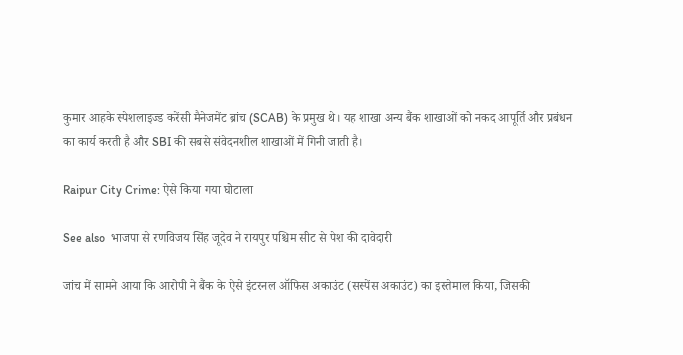कुमार आहके स्पेशलाइज्ड करेंसी मैनेजमेंट ब्रांच (SCAB) के प्रमुख थे। यह शाखा अन्य बैंक शाखाओं को नकद आपूर्ति और प्रबंधन का कार्य करती है और SBI की सबसे संवेदनशील शाखाओं में गिनी जाती है।

Raipur City Crime: ऐसे किया गया घोटाला

See also  भाजपा से रणविजय सिंह जूदेव ने रायपुर पश्चिम सीट से पेश की दावेदारी

जांच में सामने आया कि आरोपी ने बैंक के ऐसे इंटरनल ऑफिस अकाउंट (सस्पेंस अकाउंट) का इस्तेमाल किया, जिसकी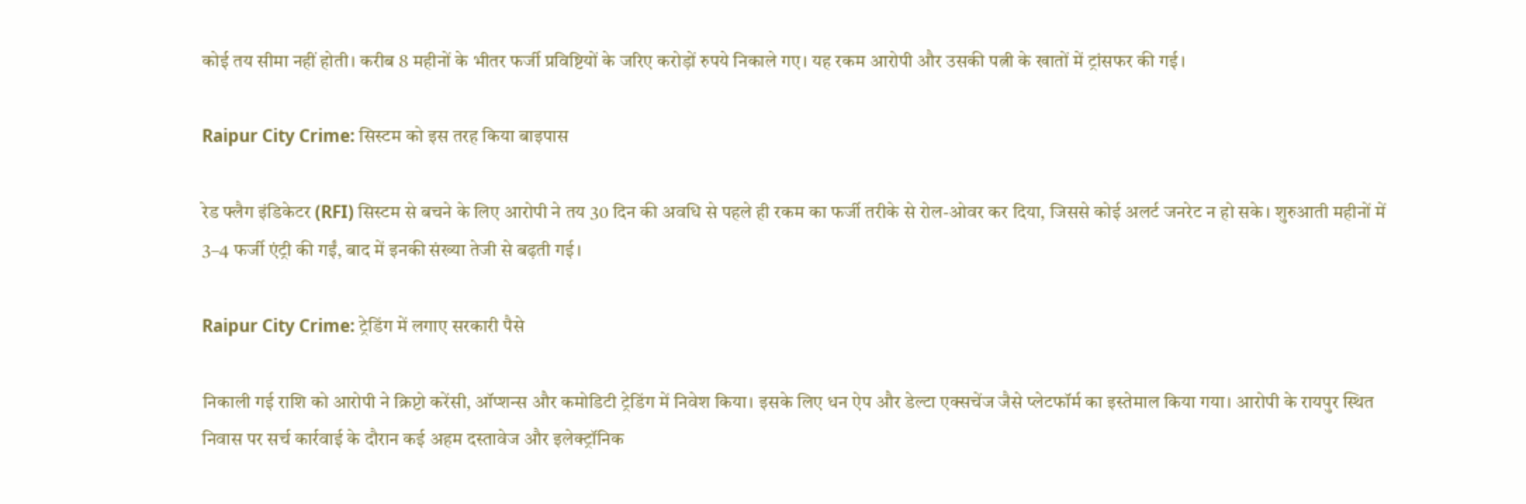कोई तय सीमा नहीं होती। करीब 8 महीनों के भीतर फर्जी प्रविष्टियों के जरिए करोड़ों रुपये निकाले गए। यह रकम आरोपी और उसकी पत्नी के खातों में ट्रांसफर की गई।

Raipur City Crime: सिस्टम को इस तरह किया बाइपास

रेड फ्लैग इंडिकेटर (RFI) सिस्टम से बचने के लिए आरोपी ने तय 30 दिन की अवधि से पहले ही रकम का फर्जी तरीके से रोल-ओवर कर दिया, जिससे कोई अलर्ट जनरेट न हो सके। शुरुआती महीनों में 3–4 फर्जी एंट्री की गईं, बाद में इनकी संख्या तेजी से बढ़ती गई।

Raipur City Crime: ट्रेडिंग में लगाए सरकारी पैसे

निकाली गई राशि को आरोपी ने क्रिप्टो करेंसी, ऑप्शन्स और कमोडिटी ट्रेडिंग में निवेश किया। इसके लिए धन ऐप और डेल्टा एक्सचेंज जैसे प्लेटफॉर्म का इस्तेमाल किया गया। आरोपी के रायपुर स्थित निवास पर सर्च कार्रवाई के दौरान कई अहम दस्तावेज और इलेक्ट्रॉनिक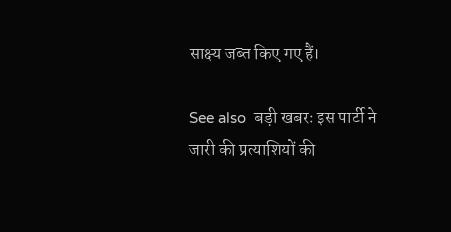साक्ष्य जब्त किए गए हैं।

See also  बड़ी खबरः इस पार्टी ने जारी की प्रत्याशियों की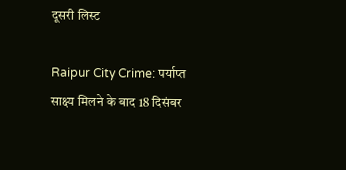दूसरी लिस्ट

Raipur City Crime: पर्याप्त साक्ष्य मिलने के बाद 18 दिसंबर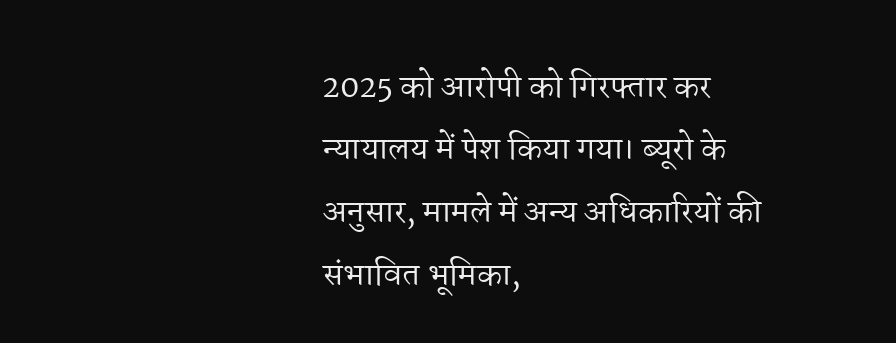2025 को आरोपी को गिरफ्तार कर न्यायालय में पेश किया गया। ब्यूरो के अनुसार, मामले में अन्य अधिकारियों की संभावित भूमिका,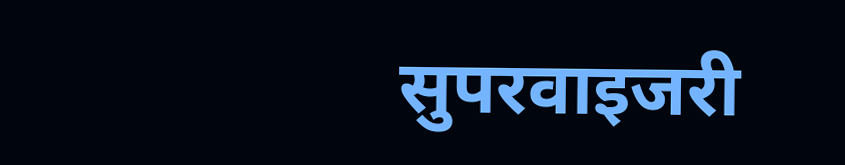सुपरवाइजरी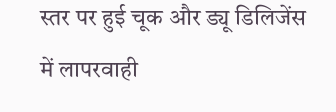स्तर पर हुई चूक और ड्यू डिलिजेंस में लापरवाही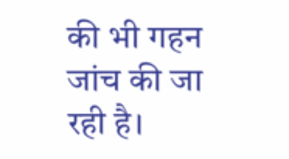की भी गहन जांच की जा रही है।